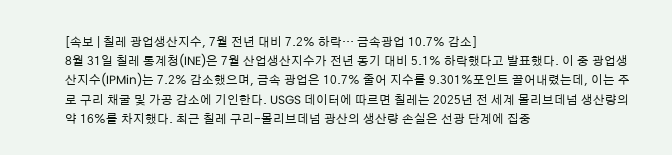[속보 | 칠레 광업생산지수, 7월 전년 대비 7.2% 하락… 금속광업 10.7% 감소]
8월 31일 칠레 통계청(INE)은 7월 산업생산지수가 전년 동기 대비 5.1% 하락했다고 발표했다. 이 중 광업생산지수(IPMin)는 7.2% 감소했으며, 금속 광업은 10.7% 줄어 지수를 9.301%포인트 끌어내렸는데, 이는 주로 구리 채굴 및 가공 감소에 기인한다. USGS 데이터에 따르면 칠레는 2025년 전 세계 몰리브데넘 생산량의 약 16%를 차지했다. 최근 칠레 구리-몰리브데넘 광산의 생산량 손실은 선광 단계에 집중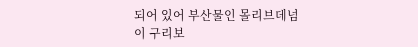되어 있어 부산물인 몰리브데넘이 구리보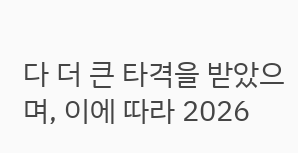다 더 큰 타격을 받았으며, 이에 따라 2026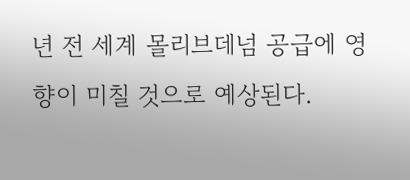년 전 세계 몰리브데넘 공급에 영향이 미칠 것으로 예상된다.